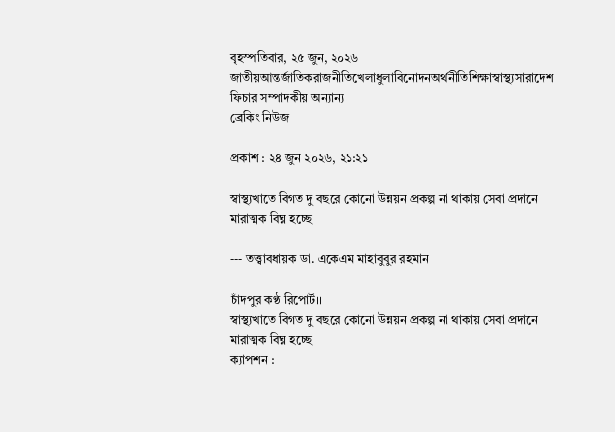বৃহস্পতিবার, ২৫ জুন, ২০২৬
জাতীয়আন্তর্জাতিকরাজনীতিখেলাধুলাবিনোদনঅর্থনীতিশিক্ষাস্বাস্থ্যসারাদেশ ফিচার সম্পাদকীয় অন্যান্য
ব্রেকিং নিউজ

প্রকাশ : ২৪ জুন ২০২৬, ২১:২১

স্বাস্থ্যখাতে বিগত দু বছরে কোনো উন্নয়ন প্রকল্প না থাকায় সেবা প্রদানে মারাত্মক বিঘ্ন হচ্ছে

--- তত্ত্বাবধায়ক ডা. একেএম মাহাবুবুর রহমান

চাঁদপুর কণ্ঠ রিপোর্ট।।
স্বাস্থ্যখাতে বিগত দু বছরে কোনো উন্নয়ন প্রকল্প না থাকায় সেবা প্রদানে মারাত্মক বিঘ্ন হচ্ছে
ক্যাপশন :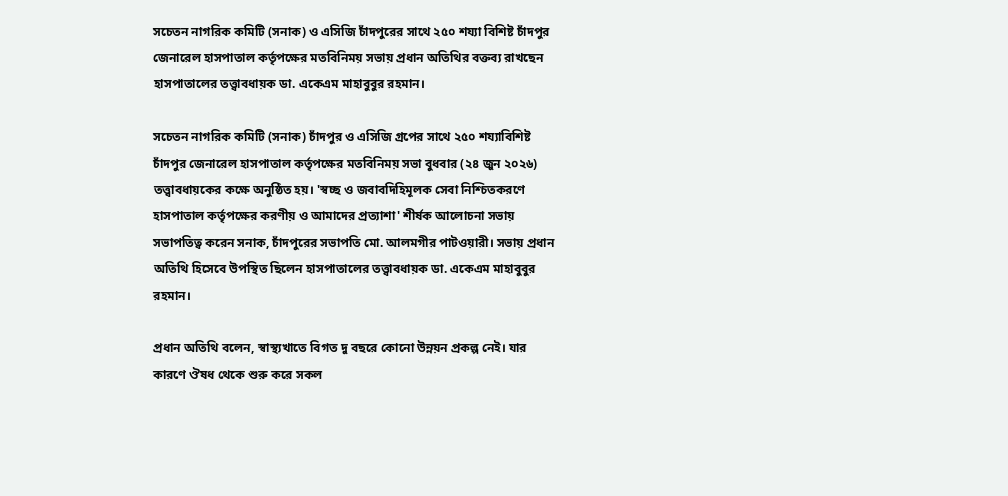সচেতন নাগরিক কমিটি (সনাক) ও এসিজি চাঁদপুরের সাথে ২৫০ শয্যা বিশিষ্ট চাঁদপুর জেনারেল হাসপাতাল কর্তৃপক্ষের মতবিনিময় সভায় প্রধান অতিথির বক্তব্য রাখছেন হাসপাতালের তত্ত্বাবধায়ক ডা. একেএম মাহাবুবুর রহমান।

সচেতন নাগরিক কমিটি (সনাক) চাঁদপুর ও এসিজি গ্রপের সাথে ২৫০ শয্যাবিশিষ্ট চাঁদপুর জেনারেল হাসপাতাল কর্তৃপক্ষের মতবিনিময় সভা বুধবার (২৪ জুন ২০২৬) তত্ত্বাবধায়কের কক্ষে অনুষ্ঠিত হয়। 'স্বচ্ছ ও জবাবদিহিমূলক সেবা নিশ্চিতকরণে হাসপাতাল কর্তৃপক্ষের করণীয় ও আমাদের প্রত্যাশা' শীর্ষক আলোচনা সভায় সভাপতিত্ব করেন সনাক, চাঁদপুরের সভাপতি মো. আলমগীর পাটওয়ারী। সভায় প্রধান অতিথি হিসেবে উপস্থিত ছিলেন হাসপাতালের তত্ত্বাবধায়ক ডা. একেএম মাহাবুবুর রহমান।

প্রধান অতিথি বলেন, স্বাস্থ্যখাতে বিগত দু বছরে কোনো উন্নয়ন প্রকল্প নেই। যার কারণে ঔষধ থেকে শুরু করে সকল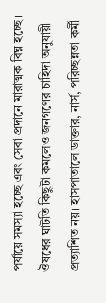পর্যায়ে সমস্যা হচ্ছে এবং সেবা প্রদানে মারাত্মক বিঘ্ন হচ্ছে। ঔষধের ঘাটতি কিছুটা কমলেও জনগণের চাহিদা অনুযায়ী প্রত্যাশিত নয়। হাসপাতালে ডাক্তার, নার্স, পরিচ্ছন্নতা কর্মী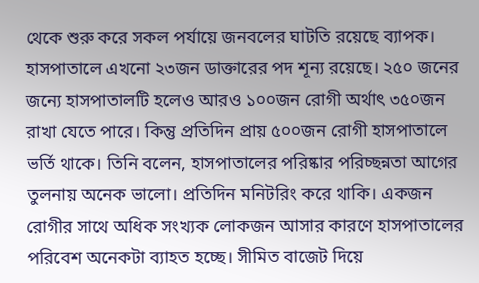থেকে শুরু করে সকল পর্যায়ে জনবলের ঘাটতি রয়েছে ব্যাপক। হাসপাতালে এখনো ২৩জন ডাক্তারের পদ শূন্য রয়েছে। ২৫০ জনের জন্যে হাসপাতালটি হলেও আরও ১০০জন রোগী অর্থাৎ ৩৫০জন রাখা যেতে পারে। কিন্তু প্রতিদিন প্রায় ৫০০জন রোগী হাসপাতালে ভর্তি থাকে। তিনি বলেন, হাসপাতালের পরিষ্কার পরিচ্ছন্নতা আগের তুলনায় অনেক ভালো। প্রতিদিন মনিটরিং করে থাকি। একজন রোগীর সাথে অধিক সংখ্যক লোকজন আসার কারণে হাসপাতালের পরিবেশ অনেকটা ব্যাহত হচ্ছে। সীমিত বাজেট দিয়ে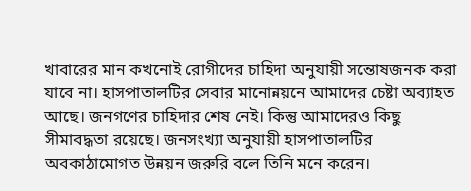খাবারের মান কখনোই রোগীদের চাহিদা অনুযায়ী সন্তোষজনক করা যাবে না। হাসপাতালটির সেবার মানোন্নয়নে আমাদের চেষ্টা অব্যাহত আছে। জনগণের চাহিদার শেষ নেই। কিন্তু আমাদেরও কিছু সীমাবদ্ধতা রয়েছে। জনসংখ্যা অনুযায়ী হাসপাতালটির অবকাঠামোগত উন্নয়ন জরুরি বলে তিনি মনে করেন।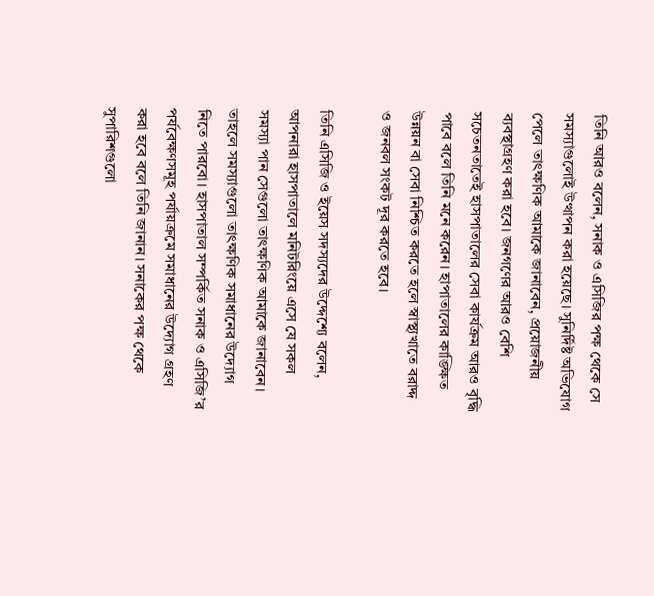তিনি আরও বলেন, সনাক ও এসিজির পক্ষ থেকে সে সমস্যাগুলোই উত্থাপন করা হয়েছে। সুনির্দিষ্ট অভিযোগ পেলে তাৎক্ষণিক আমাকে জানাবেন, প্রয়োজনীয় ব্যবস্থাগ্রহণ করা হবে। জনগণের আরও বেশি সচেতনতাতেই হাসপাতালের সেবা কার্যক্রম আরও বৃদ্ধি পাবে বলে তিনি মনে করেন। হাপাতালের কাঙ্ক্ষিত উন্নয়ন বা সেবা নিশ্চিত করতে হলে স্বাস্থ্যখাতে বরাদ্দ ও জনবল সংকট দূর করতে হবে।

তিনি এসিজি ও ইয়েস সদস্যদের উদ্দেশ্যে বলেন, আপনারা হাসপাতালে মনিটরিংয়ে এসে যে সকল সমস্যা পান সেগুলো তাৎক্ষণিক আমাকে জানাবেন। তাহলে সমস্যাগুলো তাৎক্ষণিক সমাধানের উদ্যোগ নিতে পারবো। হাসপাতাল সম্পর্কিত সনাক ও এসিজি’র পর্যবেক্ষণসমূহ পর্যায়ক্রমে সমাধানের উদ্যোগ গ্রহণ করা হবে বলে তিনি জানান। সনাকের পক্ষ থেকে সুপারিশগুলো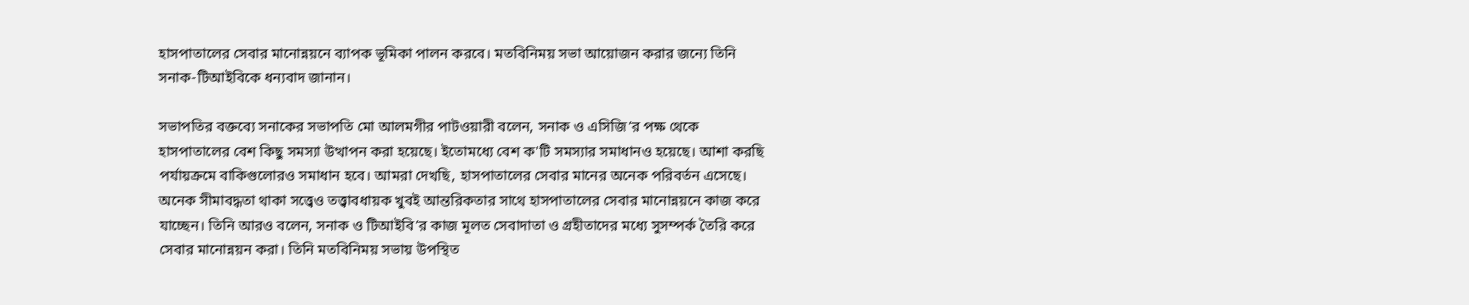হাসপাতালের সেবার মানোন্নয়নে ব্যাপক ভূমিকা পালন করবে। মতবিনিময় সভা আয়োজন করার জন্যে তিনি সনাক-টিআইবিকে ধন্যবাদ জানান।

সভাপতির বক্তব্যে সনাকের সভাপতি মো আলমগীর পাটওয়ারী বলেন, সনাক ও এসিজি’র পক্ষ থেকে হাসপাতালের বেশ কিছু সমস্যা উত্থাপন করা হয়েছে। ইতোমধ্যে বেশ ক'টি সমস্যার সমাধানও হয়েছে। আশা করছি পর্যায়ক্রমে বাকিগুলোরও সমাধান হবে। আমরা দেখছি, হাসপাতালের সেবার মানের অনেক পরিবর্তন এসেছে। অনেক সীমাবদ্ধতা থাকা সত্ত্বেও তত্ত্বাবধায়ক খুবই আন্তরিকতার সাথে হাসপাতালের সেবার মানোন্নয়নে কাজ করে যাচ্ছেন। তিনি আরও বলেন, সনাক ও টিআইবি’র কাজ মূলত সেবাদাতা ও গ্রহীতাদের মধ্যে সুসম্পর্ক তৈরি করে সেবার মানোন্নয়ন করা। তিনি মতবিনিময় সভায় উপস্থিত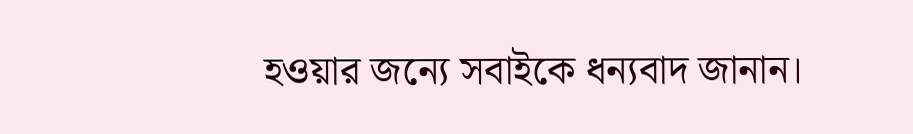হওয়ার জন্যে সবাইকে ধন্যবাদ জানান।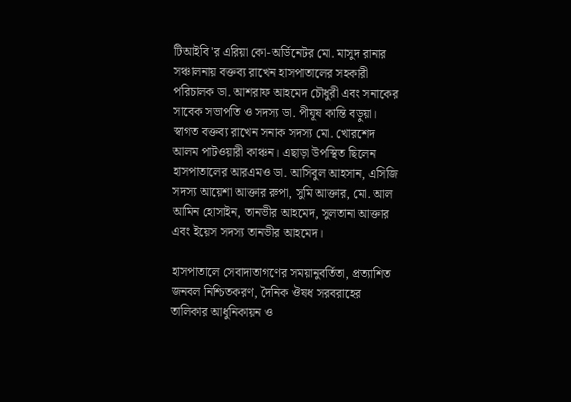টিআইবি'র এরিয়া কো-অর্ডিনেটর মো. মাসুদ রানার সঞ্চালনায় বক্তব্য রাখেন হাসপাতালের সহকারী পরিচালক ডা. আশরাফ আহমেদ চৌধুরী এবং সনাকের সাবেক সভাপতি ও সদস্য ডা. পীযূষ কান্তি বড়ুয়া। স্বাগত বক্তব্য রাখেন সনাক সদস্য মো. খোরশেদ আলম পাটওয়ারী কাঞ্চন। এছাড়া উপস্থিত ছিলেন হাসপাতালের আরএমও ডা. আসিবুল আহসান, এসিজি সদস্য আয়েশা আক্তার রুপা, সুমি আক্তার, মো. আল আমিন হোসাইন, তানভীর আহমেদ, সুলতানা আক্তার এবং ইয়েস সদস্য তানভীর আহমেদ।

হাসপাতালে সেবাদাতাগণের সময়ানুবর্তিতা, প্রত্যাশিত জনবল নিশ্চিতকরণ, দৈনিক ঔষধ সরবরাহের তালিকার আধুনিকায়ন ও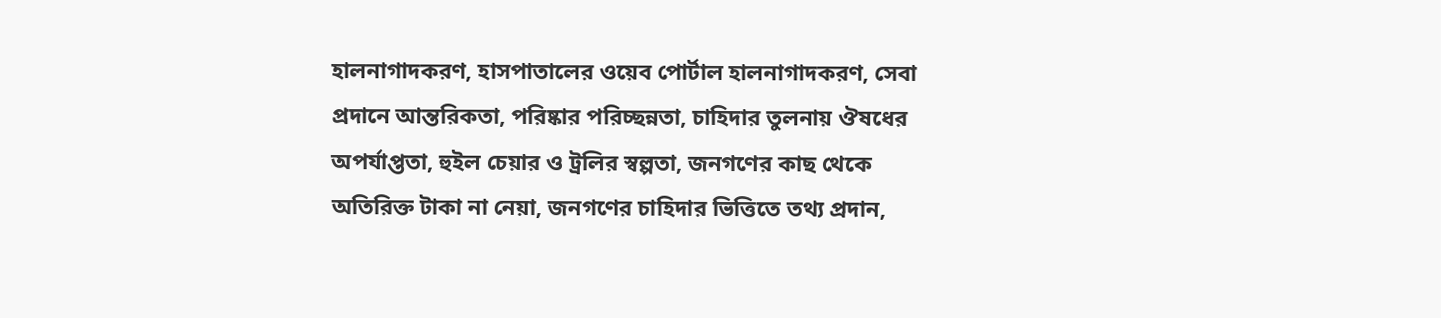হালনাগাদকরণ, হাসপাতালের ওয়েব পোর্টাল হালনাগাদকরণ, সেবা প্রদানে আন্তরিকতা, পরিষ্কার পরিচ্ছন্নতা, চাহিদার তুলনায় ঔষধের অপর্যাপ্ততা, হুইল চেয়ার ও ট্রলির স্বল্পতা, জনগণের কাছ থেকে অতিরিক্ত টাকা না নেয়া, জনগণের চাহিদার ভিত্তিতে তথ্য প্রদান,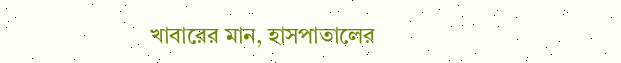খাবারের মান, হাসপাতালের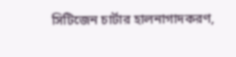সিটিজেন চার্টার হালনাগাদকরণ,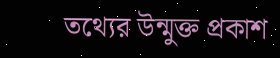তথ্যের উন্মুক্ত প্রকাশ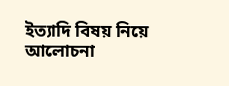ইত্যাদি বিষয় নিয়ে আলোচনা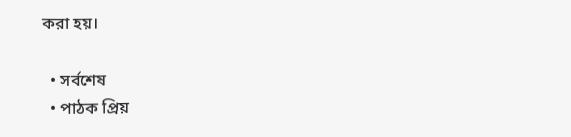করা হয়।

  • সর্বশেষ
  • পাঠক প্রিয়